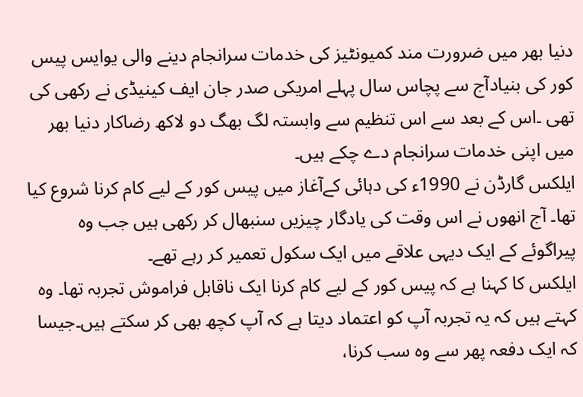دنیا بھر میں ضرورت مند کمیونٹیز کی خدمات سرانجام دینے والی یوایس پیس کور کی بنیادآج سے پچاس سال پہلے امریکی صدر جان ایف کینیڈی نے رکھی کی تھی ۔اس کے بعد سے اس تنظیم سے وابستہ لگ بھگ دو لاکھ رضاکار دنیا بھر میں اپنی خدمات سرانجام دے چکے ہیں۔
ایلکس گارڈن نے 1990ء کی دہائی کےآغاز میں پیس کور کے لیے کام کرنا شروع کیا تھا۔ آج انھوں نے اس وقت کی یادگار چیزیں سنبھال کر رکھی ہیں جب وہ پیراگوئے کے ایک دیہی علاقے میں ایک سکول تعمیر کر رہے تھے۔
ایلکس کا کہنا ہے کہ پیس کور کے لیے کام کرنا ایک ناقابل فراموش تجربہ تھا۔ وہ کہتے ہیں کہ یہ تجربہ آپ کو اعتماد دیتا ہے کہ آپ کچھ بھی کر سکتے ہیں۔جیسا کہ ایک دفعہ پھر سے وہ سب کرنا،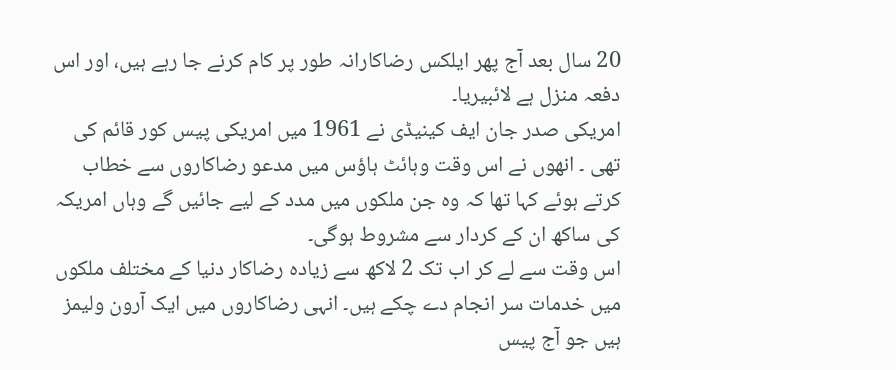20 سال بعد آج پھر ایلکس رضاکارانہ طور پر کام کرنے جا رہے ہیں، اور اس دفعہ منزل ہے لائبیریا۔
امریکی صدر جان ایف کینیڈی نے 1961 میں امریکی پیس کور قائم کی تھی ۔ انھوں نے اس وقت وہائٹ ہاؤس میں مدعو رضاکاروں سے خطاب کرتے ہوئے کہا تھا کہ وہ جن ملکوں میں مدد کے لیے جائیں گے وہاں امریکہ کی ساکھ ان کے کردار سے مشروط ہوگی۔
اس وقت سے لے کر اب تک 2 لاکھ سے زیادہ رضاکار دنیا کے مختلف ملکوں میں خدمات سر انجام دے چکے ہیں۔ انہی رضاکاروں میں ایک آرون ولیمز ہیں جو آج پیس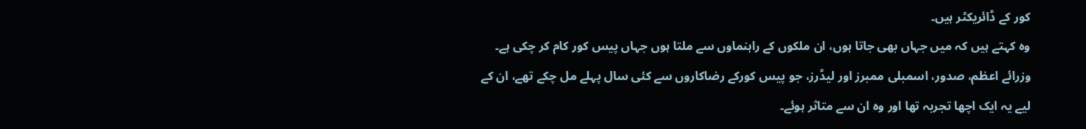کور کے ڈائریکٹر ہیں۔
وہ کہتے ہیں کہ میں جہاں بھی جاتا ہوں، ان ملکوں کے راہنماوں سے ملتا ہوں جہاں پیس کور کام کر چکی ہے۔ وزرائے اعظم، صدور، اسمبلی ممبرز اور لیڈرز، جو پیس کورکے رضاکاروں سے کئی سال پہلے مل چکے تھے، ان کے لیے یہ ایک اچھا تجربہ تھا اور وہ ان سے متاثر ہوئے۔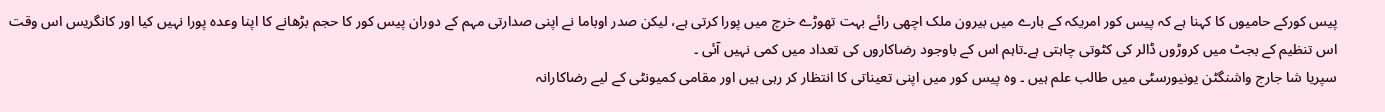پیس کورکے حامیوں کا کہنا ہے کہ پیس کور امریکہ کے بارے میں بیرون ملک اچھی رائے بہت تھوڑے خرچ میں پورا کرتی ہے، لیکن صدر اوباما نے اپنی صدارتی مہم کے دوران پیس کور کا حجم بڑھانے کا اپنا وعدہ پورا نہیں کیا اور کانگریس اس وقت اس تنظیم کے بجٹ میں کروڑوں ڈالر کی کٹوتی چاہتی ہے۔تاہم اس کے باوجود رضاکاروں کی تعداد میں کمی نہیں آئی ۔
سپریا شا جارج واشنگٹن یونیورسٹی میں طالب علم ہیں ۔ وہ پیس کور میں اپنی تعیناتی کا انتظار کر رہی ہیں اور مقامی کمیونٹی کے لیے رضاکارانہ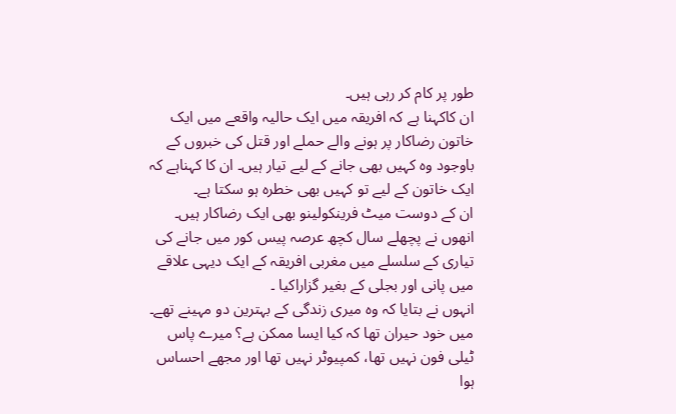طور پر کام کر رہی ہیں۔
ان کاکہنا ہے کہ افریقہ میں ایک حالیہ واقعے میں ایک خاتون رضاکار پر ہونے والے حملے اور قتل کی خبروں کے باوجود وہ کہیں بھی جانے کے لیے تیار ہیں۔ ان کا کہناہے کہ ایک خاتون کے لیے تو کہیں بھی خطرہ ہو سکتا ہے۔
ان کے دوست میٹ فرینکولینو بھی ایک رضاکار ہیں۔ انھوں نے پچھلے سال کچھ عرصہ پیس کور میں جانے کی تیاری کے سلسلے میں مغربی افریقہ کے ایک دیہی علاقے میں پانی اور بجلی کے بغیر گزاراکیا ۔
انہوں نے بتایا کہ وہ میری زندگی کے بہترین دو مہینے تھے۔ میں خود حیران تھا کہ کیا ایسا ممکن ہے؟ میرے پاس ٹیلی فون نہیں تھا، کمپیوٹر نہیں تھا اور مجھے احساس ہوا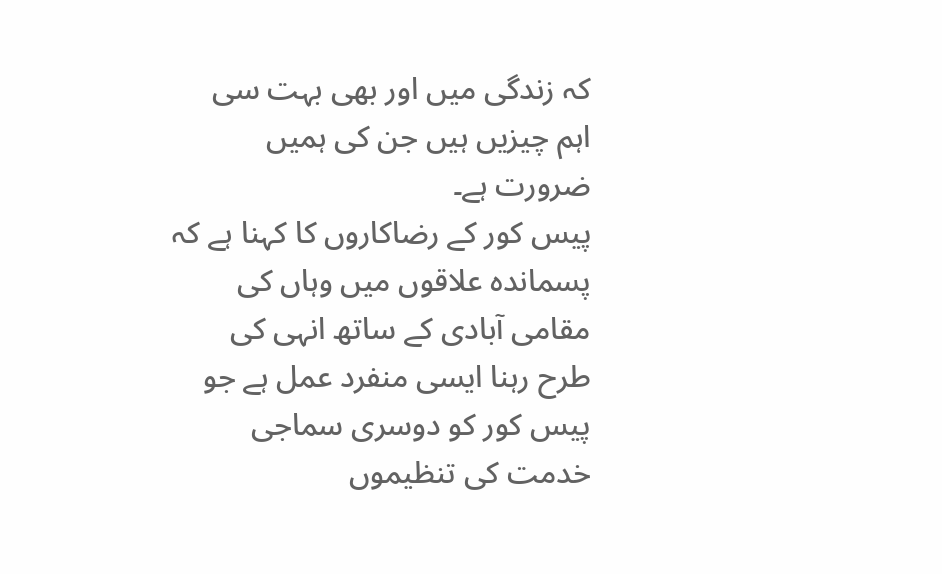کہ زندگی میں اور بھی بہت سی اہم چیزیں ہیں جن کی ہمیں ضرورت ہے۔
پیس کور کے رضاکاروں کا کہنا ہے کہ پسماندہ علاقوں میں وہاں کی مقامی آبادی کے ساتھ انہی کی طرح رہنا ایسی منفرد عمل ہے جو پیس کور کو دوسری سماجی خدمت کی تنظیموں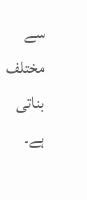سے مختلف بناتی ہے۔